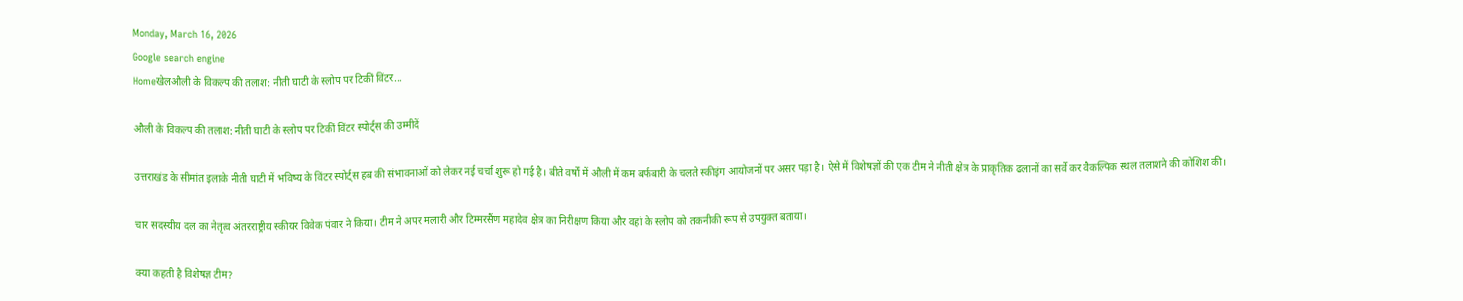Monday, March 16, 2026
Google search engine
Homeखेलऔली के विकल्प की तलाश: नीती घाटी के स्लोप पर टिकीं विंटर...

औली के विकल्प की तलाश: नीती घाटी के स्लोप पर टिकीं विंटर स्पोर्ट्स की उम्मीदें

उत्तराखंड के सीमांत इलाके नीती घाटी में भविष्य के विंटर स्पोर्ट्स हब की संभावनाओं को लेकर नई चर्चा शुरू हो गई है। बीते वर्षों में औली में कम बर्फबारी के चलते स्कीइंग आयोजनों पर असर पड़ा है। ऐसे में विशेषज्ञों की एक टीम ने नीती क्षेत्र के प्राकृतिक ढलानों का सर्वे कर वैकल्पिक स्थल तलाशने की कोशिश की।

चार सदस्यीय दल का नेतृत्व अंतरराष्ट्रीय स्कीयर विवेक पंवार ने किया। टीम ने अपर मलारी और टिम्मरसैंण महादेव क्षेत्र का निरीक्षण किया और वहां के स्लोप को तकनीकी रूप से उपयुक्त बताया।

क्या कहती है विशेषज्ञ टीम?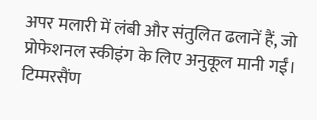अपर मलारी में लंबी और संतुलित ढलानें हैं, जो प्रोफेशनल स्कीइंग के लिए अनुकूल मानी गईं। टिम्मरसैंण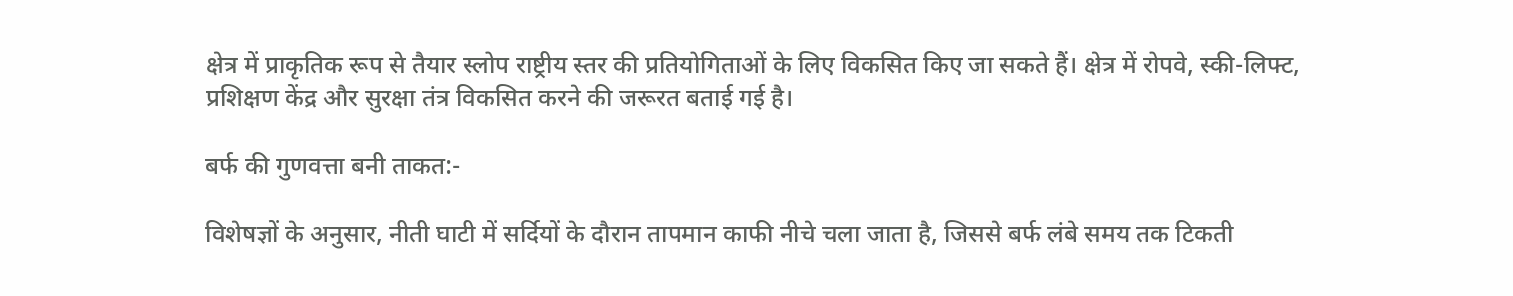क्षेत्र में प्राकृतिक रूप से तैयार स्लोप राष्ट्रीय स्तर की प्रतियोगिताओं के लिए विकसित किए जा सकते हैं। क्षेत्र में रोपवे, स्की-लिफ्ट, प्रशिक्षण केंद्र और सुरक्षा तंत्र विकसित करने की जरूरत बताई गई है।

बर्फ की गुणवत्ता बनी ताकत:-

विशेषज्ञों के अनुसार, नीती घाटी में सर्दियों के दौरान तापमान काफी नीचे चला जाता है, जिससे बर्फ लंबे समय तक टिकती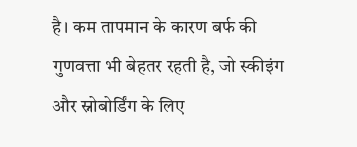है। कम तापमान के कारण बर्फ की गुणवत्ता भी बेहतर रहती है, जो स्कीइंग और स्नोबोर्डिंग के लिए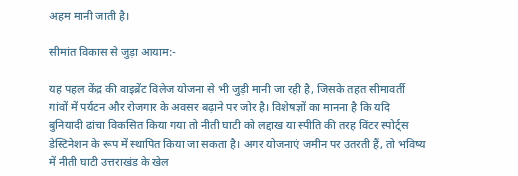अहम मानी जाती है।

सीमांत विकास से जुड़ा आयाम:-

यह पहल केंद्र की वाइब्रेंट विलेज योजना से भी जुड़ी मानी जा रही है, जिसके तहत सीमावर्ती गांवों में पर्यटन और रोजगार के अवसर बढ़ाने पर जोर है। विशेषज्ञों का मानना है कि यदि बुनियादी ढांचा विकसित किया गया तो नीती घाटी को लद्दाख या स्पीति की तरह विंटर स्पोर्ट्स डेस्टिनेशन के रूप में स्थापित किया जा सकता है। अगर योजनाएं जमीन पर उतरती हैं, तो भविष्य में नीती घाटी उत्तराखंड के खेल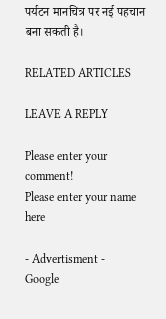पर्यटन मानचित्र पर नई पहचान बना सकती है।

RELATED ARTICLES

LEAVE A REPLY

Please enter your comment!
Please enter your name here

- Advertisment -
Google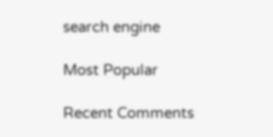search engine

Most Popular

Recent Comments